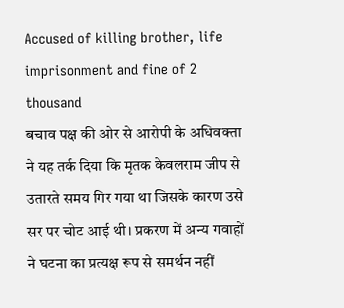Accused of killing brother, life imprisonment and fine of 2 thousand
बचाव पक्ष की ओर से आरोपी के अधिवक्ता ने यह तर्क दिया कि मृतक केवलराम जीप से उतारते समय गिर गया था जिसके कारण उसे सर पर चोट आई थी। प्रकरण में अन्य गवाहों ने घटना का प्रत्यक्ष रूप से समर्थन नहीं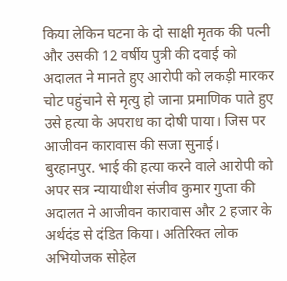किया लेकिन घटना के दो साक्षी मृतक की पत्नी और उसकी 12 वर्षीय पुत्री की दवाई को अदालत ने मानते हुए आरोपी को लकड़ी मारकर चोट पहुंचाने से मृत्यु हो जाना प्रमाणिक पाते हुए उसे हत्या के अपराध का दोषी पाया। जिस पर आजीवन कारावास की सजा सुनाई।
बुरहानपुर. भाई की हत्या करने वाले आरोपी को अपर सत्र न्यायाधीश संजीव कुमार गुप्ता की अदालत ने आजीवन कारावास और 2 हजार के अर्थदंड से दंडित किया। अतिरिक्त लोक अभियोजक सोहेल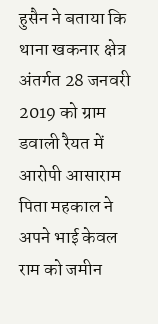हुसैन ने बताया कि थाना खकनार क्षेत्र अंतर्गत 28 जनवरी 2019 को ग्राम डवाली रैयत में आरोपी आसाराम पिता महकाल ने अपने भाई केवल राम को जमीन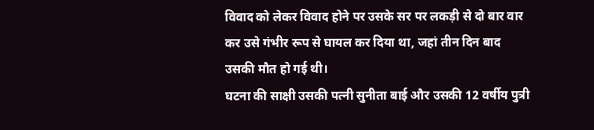विवाद को लेकर विवाद होने पर उसके सर पर लकड़ी से दो बार वार कर उसे गंभीर रूप से घायल कर दिया था, जहां तीन दिन बाद उसकी मौत हो गई थी।
घटना की साक्षी उसकी पत्नी सुनीता बाई और उसकी 12 वर्षीय पुत्री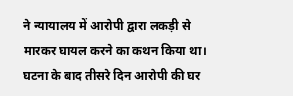ने न्यायालय में आरोपी द्वारा लकड़ी से मारकर घायल करने का कथन किया था। घटना के बाद तीसरे दिन आरोपी की घर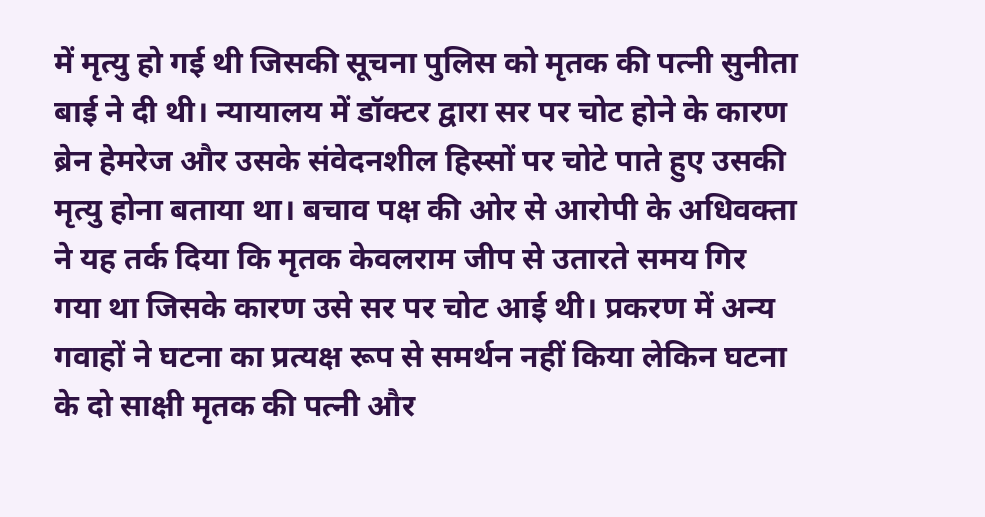में मृत्यु हो गई थी जिसकी सूचना पुलिस को मृतक की पत्नी सुनीता बाई ने दी थी। न्यायालय में डॉक्टर द्वारा सर पर चोट होने के कारण ब्रेन हेमरेज और उसके संवेदनशील हिस्सों पर चोटे पाते हुए उसकी मृत्यु होना बताया था। बचाव पक्ष की ओर से आरोपी के अधिवक्ता ने यह तर्क दिया कि मृतक केवलराम जीप से उतारते समय गिर गया था जिसके कारण उसे सर पर चोट आई थी। प्रकरण में अन्य गवाहों ने घटना का प्रत्यक्ष रूप से समर्थन नहीं किया लेकिन घटना के दो साक्षी मृतक की पत्नी और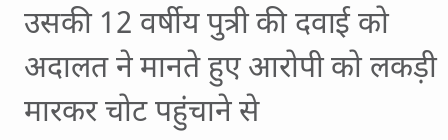उसकी 12 वर्षीय पुत्री की दवाई को अदालत ने मानते हुए आरोपी को लकड़ी मारकर चोट पहुंचाने से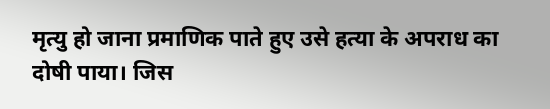मृत्यु हो जाना प्रमाणिक पाते हुए उसे हत्या के अपराध का दोषी पाया। जिस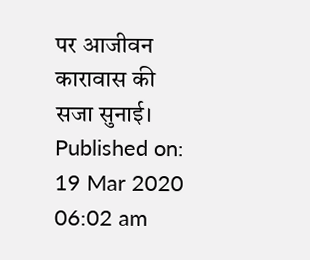पर आजीवन कारावास की सजा सुनाई।
Published on:
19 Mar 2020 06:02 am